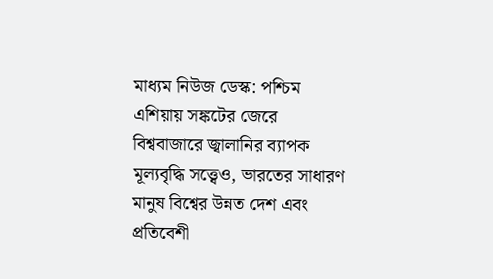মাধ্যম নিউজ ডেস্ক: পশ্চিম এশিয়ায় সঙ্কটের জেরে বিশ্ববাজারে জ্বালানির ব্যাপক মূল্যবৃদ্ধি সত্ত্বেও, ভারতের সাধারণ মানুষ বিশ্বের উন্নত দেশ এবং প্রতিবেশী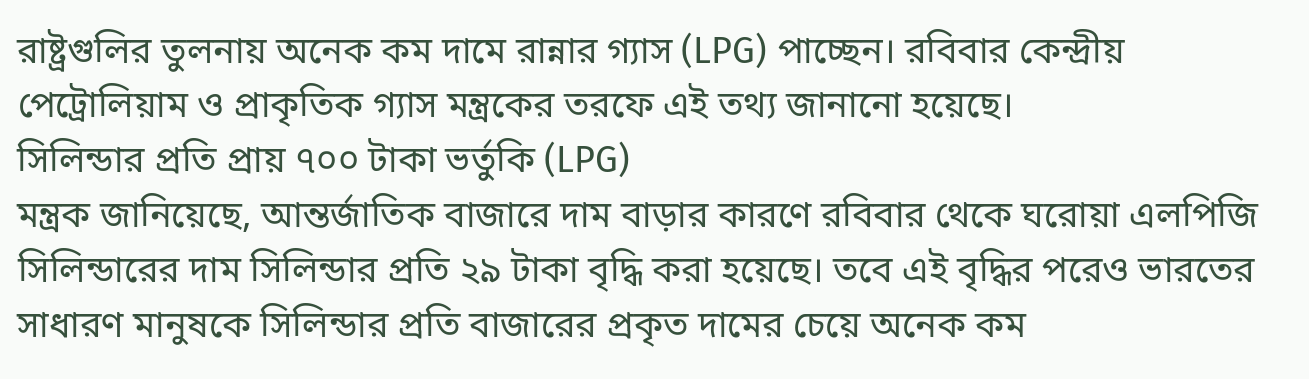রাষ্ট্রগুলির তুলনায় অনেক কম দামে রান্নার গ্যাস (LPG) পাচ্ছেন। রবিবার কেন্দ্রীয় পেট্রোলিয়াম ও প্রাকৃতিক গ্যাস মন্ত্রকের তরফে এই তথ্য জানানো হয়েছে।
সিলিন্ডার প্রতি প্রায় ৭০০ টাকা ভর্তুকি (LPG)
মন্ত্রক জানিয়েছে, আন্তর্জাতিক বাজারে দাম বাড়ার কারণে রবিবার থেকে ঘরোয়া এলপিজি সিলিন্ডারের দাম সিলিন্ডার প্রতি ২৯ টাকা বৃদ্ধি করা হয়েছে। তবে এই বৃদ্ধির পরেও ভারতের সাধারণ মানুষকে সিলিন্ডার প্রতি বাজারের প্রকৃত দামের চেয়ে অনেক কম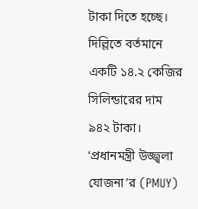টাকা দিতে হচ্ছে। দিল্লিতে বর্তমানে একটি ১৪.২ কেজির সিলিন্ডারের দাম ৯৪২ টাকা। ‘প্রধানমন্ত্রী উজ্জ্বলা যোজনা’র (PMUY)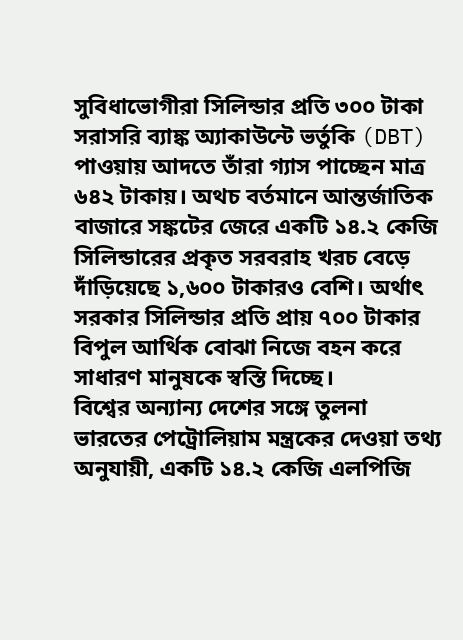সুবিধাভোগীরা সিলিন্ডার প্রতি ৩০০ টাকা সরাসরি ব্যাঙ্ক অ্যাকাউন্টে ভর্তুকি (DBT) পাওয়ায় আদতে তাঁরা গ্যাস পাচ্ছেন মাত্র ৬৪২ টাকায়। অথচ বর্তমানে আন্তর্জাতিক বাজারে সঙ্কটের জেরে একটি ১৪.২ কেজি সিলিন্ডারের প্রকৃত সরবরাহ খরচ বেড়ে দাঁড়িয়েছে ১,৬০০ টাকারও বেশি। অর্থাৎ সরকার সিলিন্ডার প্রতি প্রায় ৭০০ টাকার বিপুল আর্থিক বোঝা নিজে বহন করে সাধারণ মানুষকে স্বস্তি দিচ্ছে।
বিশ্বের অন্যান্য দেশের সঙ্গে তুলনা
ভারতের পেট্রোলিয়াম মন্ত্রকের দেওয়া তথ্য অনুযায়ী, একটি ১৪.২ কেজি এলপিজি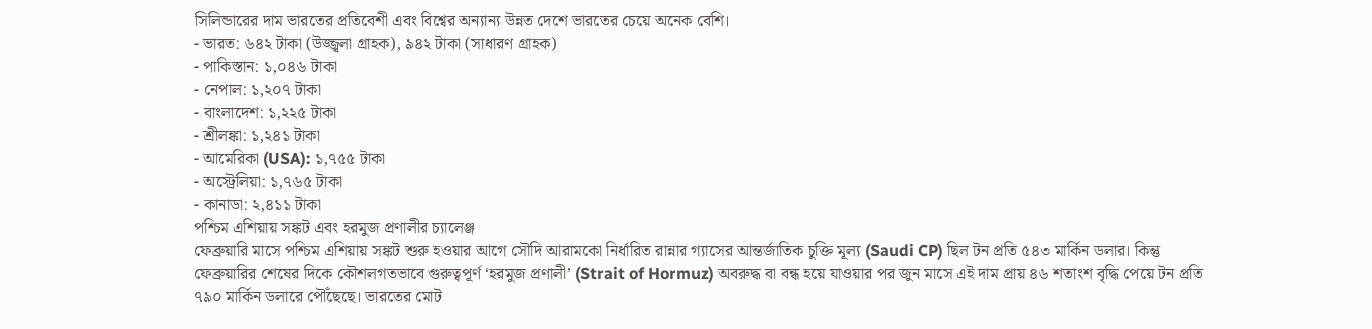সিলিন্ডারের দাম ভারতের প্রতিবেশী এবং বিশ্বের অন্যান্য উন্নত দেশে ভারতের চেয়ে অনেক বেশি।
- ভারত: ৬৪২ টাকা (উজ্জ্বলা গ্রাহক), ৯৪২ টাকা (সাধারণ গ্রাহক)
- পাকিস্তান: ১,০৪৬ টাকা
- নেপাল: ১,২০৭ টাকা
- বাংলাদেশ: ১,২২৫ টাকা
- শ্রীলঙ্কা: ১,২৪১ টাকা
- আমেরিকা (USA): ১,৭৫৫ টাকা
- অস্ট্রেলিয়া: ১,৭৬৫ টাকা
- কানাডা: ২,৪১১ টাকা
পশ্চিম এশিয়ায় সঙ্কট এবং হরমুজ প্রণালীর চ্যালেঞ্জ
ফেব্রুয়ারি মাসে পশ্চিম এশিয়ায় সঙ্কট শুরু হওয়ার আগে সৌদি আরামকো নির্ধারিত রান্নার গ্যাসের আন্তর্জাতিক চুক্তি মূল্য (Saudi CP) ছিল টন প্রতি ৫৪৩ মার্কিন ডলার। কিন্তু ফেব্রুয়ারির শেষের দিকে কৌশলগতভাবে গুরুত্বপূর্ণ ‘হরমুজ প্রণালী’ (Strait of Hormuz) অবরুদ্ধ বা বন্ধ হয়ে যাওয়ার পর জুন মাসে এই দাম প্রায় ৪৬ শতাংশ বৃদ্ধি পেয়ে টন প্রতি ৭৯০ মার্কিন ডলারে পৌঁছেছে। ভারতের মোট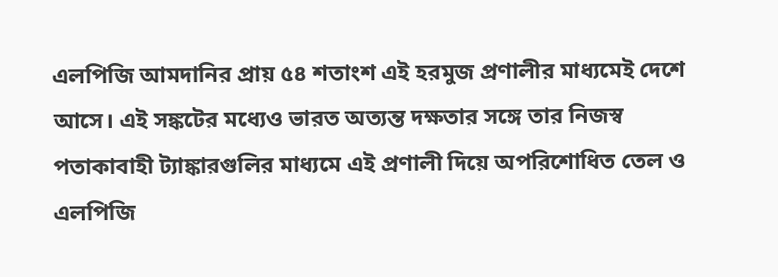এলপিজি আমদানির প্রায় ৫৪ শতাংশ এই হরমুজ প্রণালীর মাধ্যমেই দেশে আসে। এই সঙ্কটের মধ্যেও ভারত অত্যন্ত দক্ষতার সঙ্গে তার নিজস্ব পতাকাবাহী ট্যাঙ্কারগুলির মাধ্যমে এই প্রণালী দিয়ে অপরিশোধিত তেল ও এলপিজি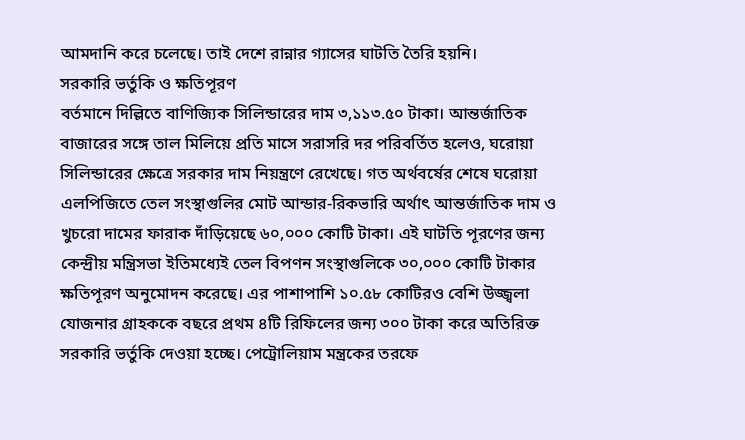আমদানি করে চলেছে। তাই দেশে রান্নার গ্যাসের ঘাটতি তৈরি হয়নি।
সরকারি ভর্তুকি ও ক্ষতিপূরণ
বর্তমানে দিল্লিতে বাণিজ্যিক সিলিন্ডারের দাম ৩,১১৩.৫০ টাকা। আন্তর্জাতিক বাজারের সঙ্গে তাল মিলিয়ে প্রতি মাসে সরাসরি দর পরিবর্তিত হলেও, ঘরোয়া সিলিন্ডারের ক্ষেত্রে সরকার দাম নিয়ন্ত্রণে রেখেছে। গত অর্থবর্ষের শেষে ঘরোয়া এলপিজিতে তেল সংস্থাগুলির মোট আন্ডার-রিকভারি অর্থাৎ আন্তর্জাতিক দাম ও খুচরো দামের ফারাক দাঁড়িয়েছে ৬০,০০০ কোটি টাকা। এই ঘাটতি পূরণের জন্য কেন্দ্রীয় মন্ত্রিসভা ইতিমধ্যেই তেল বিপণন সংস্থাগুলিকে ৩০,০০০ কোটি টাকার ক্ষতিপূরণ অনুমোদন করেছে। এর পাশাপাশি ১০.৫৮ কোটিরও বেশি উজ্জ্বলা যোজনার গ্রাহককে বছরে প্রথম ৪টি রিফিলের জন্য ৩০০ টাকা করে অতিরিক্ত সরকারি ভর্তুকি দেওয়া হচ্ছে। পেট্রোলিয়াম মন্ত্রকের তরফে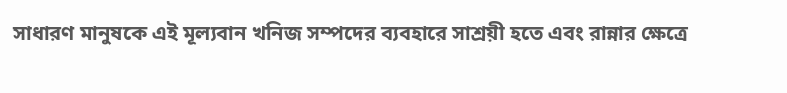সাধারণ মানুষকে এই মূল্যবান খনিজ সম্পদের ব্যবহারে সাশ্রয়ী হতে এবং রান্নার ক্ষেত্রে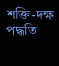শক্তি-দক্ষ পদ্ধতি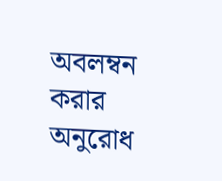অবলম্বন করার অনুরোধ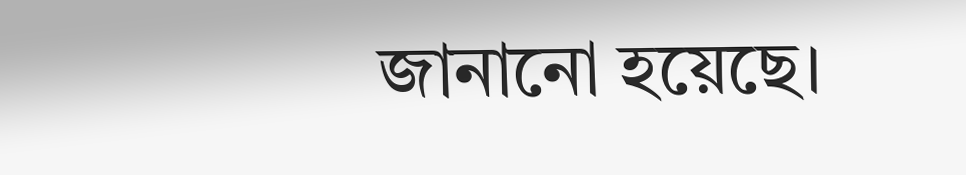জানানো হয়েছে।